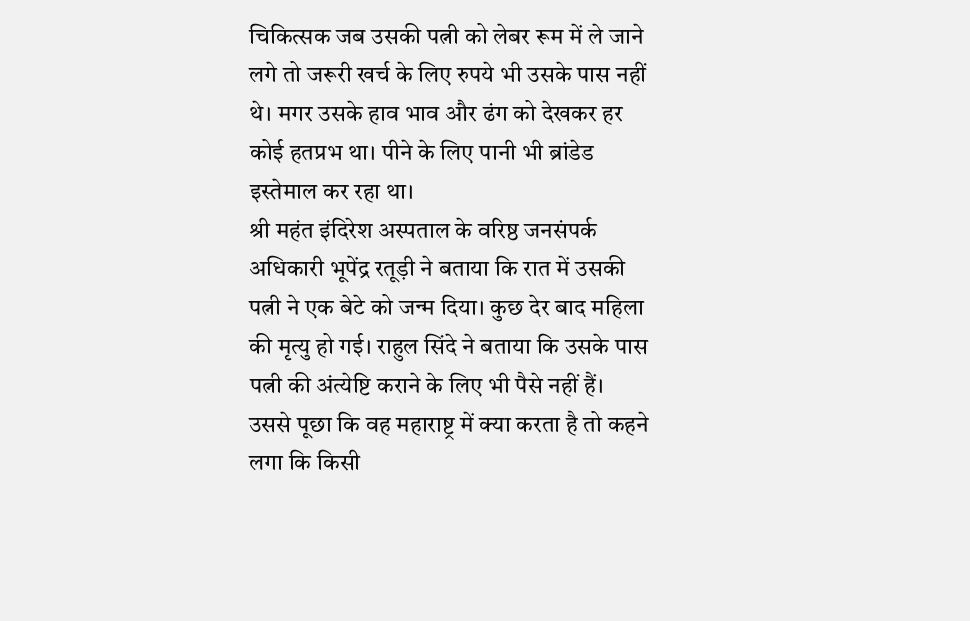चिकित्सक जब उसकी पत्नी को लेबर रूम में ले जाने लगे तो जरूरी खर्च के लिए रुपये भी उसके पास नहीं थे। मगर उसके हाव भाव और ढंग को देखकर हर कोई हतप्रभ था। पीने के लिए पानी भी ब्रांडेड इस्तेमाल कर रहा था।
श्री महंत इंदिरेश अस्पताल के वरिष्ठ जनसंपर्क अधिकारी भूपेंद्र रतूड़ी ने बताया कि रात में उसकी पत्नी ने एक बेटे को जन्म दिया। कुछ देर बाद महिला की मृत्यु हो गई। राहुल सिंदे ने बताया कि उसके पास पत्नी की अंत्येष्टि कराने के लिए भी पैसे नहीं हैं। उससे पूछा कि वह महाराष्ट्र में क्या करता है तो कहने लगा कि किसी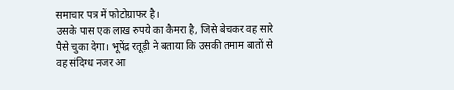समाचार पत्र में फोटोग्राफर है।
उसके पास एक लाख रुपये का कैमरा है, जिसे बेचकर वह सारे पैसे चुका देगा। भूपेंद्र रतूड़ी ने बताया कि उसकी तमाम बातों से वह संदिग्ध नजर आ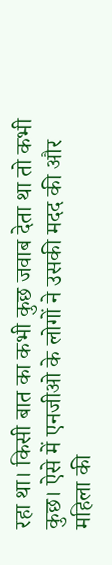रहा था। किसी बात का कभी कुछ जवाब देता था तो कभी कुछ। ऐसे में एनजीओ के लोगों ने उसकी मदद की और महिला की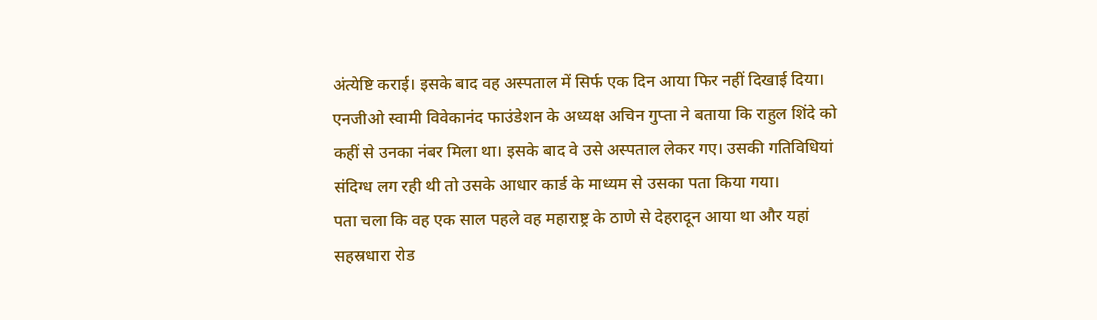अंत्येष्टि कराई। इसके बाद वह अस्पताल में सिर्फ एक दिन आया फिर नहीं दिखाई दिया।
एनजीओ स्वामी विवेकानंद फाउंडेशन के अध्यक्ष अचिन गुप्ता ने बताया कि राहुल शिंदे को कहीं से उनका नंबर मिला था। इसके बाद वे उसे अस्पताल लेकर गए। उसकी गतिविधियां संदिग्ध लग रही थी तो उसके आधार कार्ड के माध्यम से उसका पता किया गया।
पता चला कि वह एक साल पहले वह महाराष्ट्र के ठाणे से देहरादून आया था और यहां सहस्रधारा रोड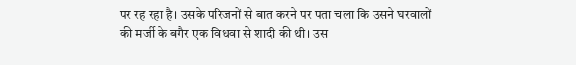पर रह रहा है। उसके परिजनों से बात करने पर पता चला कि उसने घरवालों की मर्जी के बगैर एक विधवा से शादी की थी। उस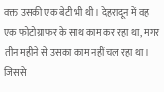वक्त उसकी एक बेटी भी थी। देहरादून में वह एक फोटोग्राफर के साथ काम कर रहा था, मगर तीन महीने से उसका काम नहीं चल रहा था। जिससे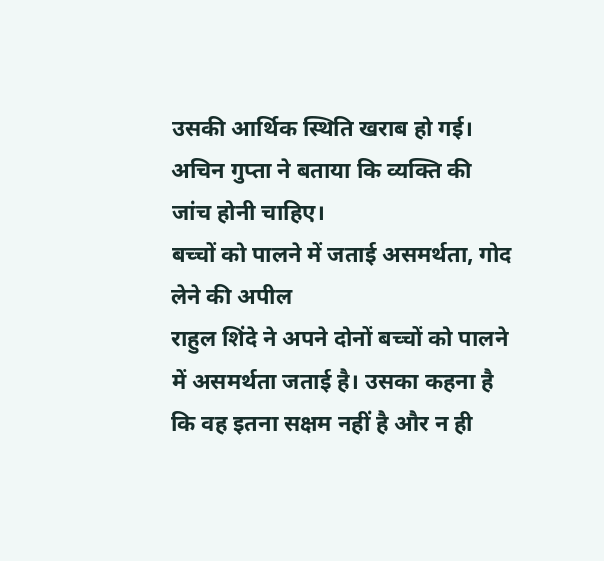उसकी आर्थिक स्थिति खराब हो गई। अचिन गुप्ता ने बताया कि व्यक्ति की जांच होनी चाहिए।
बच्चों को पालने में जताई असमर्थता, गोद लेने की अपील
राहुल शिंदे ने अपने दोनों बच्चों को पालने में असमर्थता जताई है। उसका कहना है कि वह इतना सक्षम नहीं है और न ही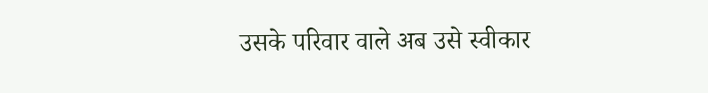उसके परिवार वाले अब उसे स्वीकार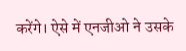करेंगे। ऐसे में एनजीओ ने उसके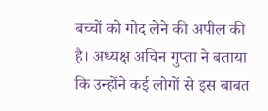बच्चों को गोद लेने की अपील की है। अध्यक्ष अचिन गुप्ता ने बताया कि उन्होंने कई लोगों से इस बाबत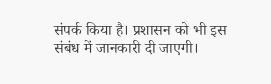संपर्क किया है। प्रशासन को भी इस संबंध में जानकारी दी जाएगी।